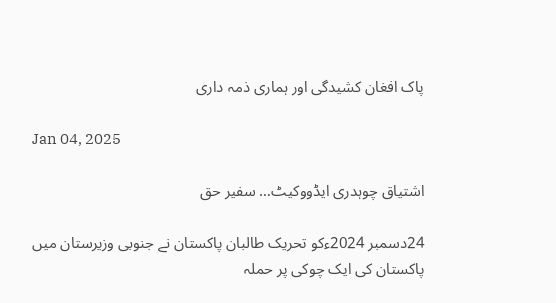پاک افغان کشیدگی اور ہماری ذمہ داری

Jan 04, 2025

اشتیاق چوہدری ایڈووکیٹ… سفیر حق

24دسمبر 2024ءکو تحریک طالبان پاکستان نے جنوبی وزیرستان میں پاکستان کی ایک چوکی پر حملہ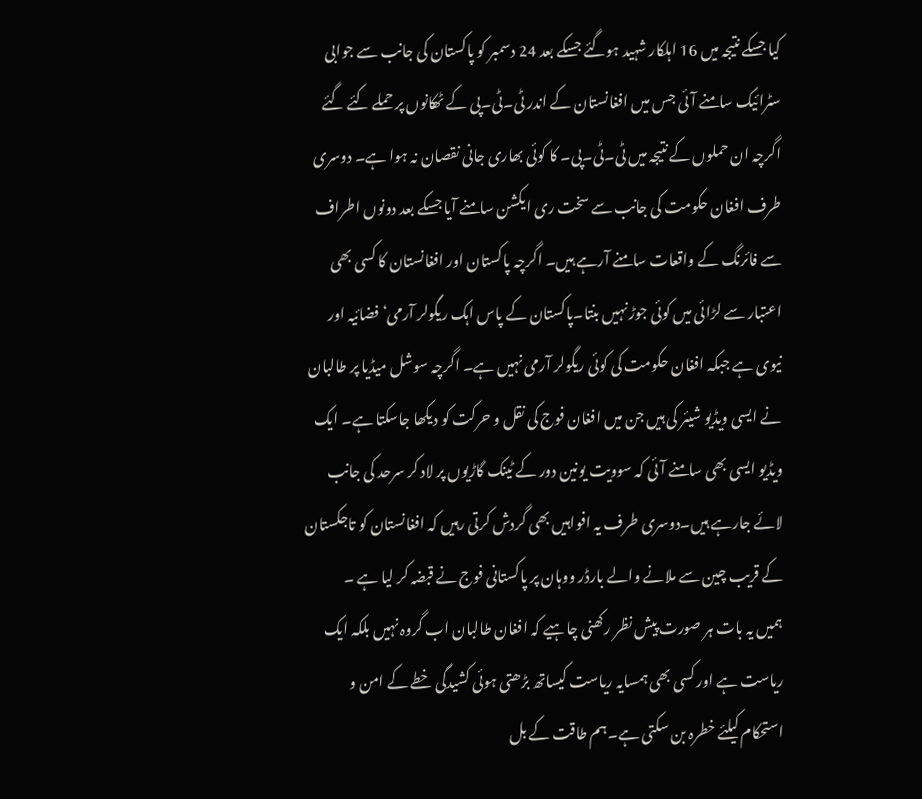کیا جسکے نتیجہ میں 16 اہلکار شہید ہوگئے جسکے بعد 24 دسمبر کو پاکستان کی جانب سے جوابی سٹرائیک سامنے آئی جس میں افغانستان کے اندر ٹی۔ٹی۔پی کے ٹھکانوں پر حملے کئے گئے اگرچہ ان حملوں کے نتیجہ میں ٹی۔ٹی۔پی۔ کا کوئی بھاری جانی نقصان نہ ہوا ہے۔ دوسری طرف افغان حکومت کی جانب سے سخت ری ایکشن سامنے آیا جسکے بعد دونوں اطراف سے فائرنگ کے واقعات سامنے آرہے ہیں۔ اگرچہ پاکستان اور افغانستان کا کسی بھی اعتبار سے لڑائی میں کوئی جوڑ نہیں بنتا۔پاکستان کے پاس اہک ریگولر آرمی‘ فضائیہ اور نیوی ہے جبکہ افغان حکومت کی کوئی ریگولر آرمی نہیں ہے۔ اگرچہ سوشل میڈیا پر طالبان نے ایسی ویڈیو شیئر کی ہیں جن میں افغان فوج کی نقل و حرکت کو دیکھا جاسکتا ہے۔ ایک ویڈیو ایسی بھی سامنے آئی کہ سوویت یونین دور کے ٹینک گاڑیوں پر لاد کر سرحد کی جانب لائے جارہے ہیں۔دوسری طرف یہ افواہیں بھی گردش کرتی رہیں کہ افغانستان کو تاجکستان کے قریب چین سے ملانے والے بارڈر ووہان پر پاکستانی فوج نے قبضہ کر لیا ہے ۔
ہمیں یہ بات ہر صورت پیش نظر رکھنی چاہیے کہ افغان طالبان اب گروہ نہیں بلکہ ایک ریاست ہے اور کسی بھی ہمسایہ ریاست کیساتھ بڑھتی ہوئی کشیدگی خطے کے امن و استحکام کیلئے خطرہ بن سکتی ہے۔ہم طاقت کے بل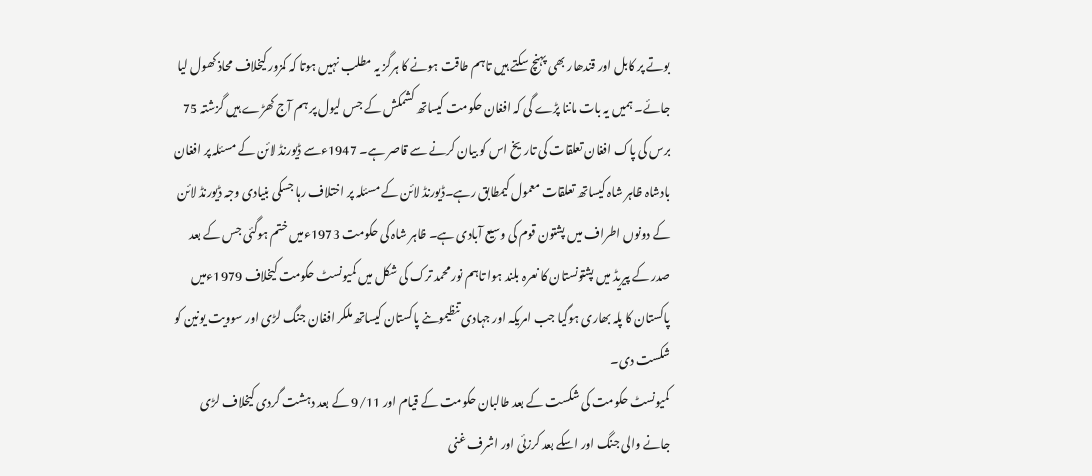بوتے پر کابل اور قندھار بھی پہنچ سکتے ہیں تاہم طاقت ہونے کا ہرگز یہ مطلب نہیں ہوتا کہ کمزور کیخلاف محاذ کھول لیا جائے۔ ہمیں یہ بات ماننا پڑے گی کہ افغان حکومت کیساتھ کشمکش کے جس لیول پر ہم آج کھڑے ہیں گزشتہ 75 برس کی پاک افغان تعلقات کی تاریخ اس کو بیان کرنے سے قاصر ہے۔ 1947ءسے ڈیورنڈ لائن کے مسئلہ پر افغان بادشاہ ظاہر شاہ کیساتھ تعلقات معمول کیمطابق رہے۔ڈیورنڈ لائن کے مسئلہ پر اختلاف رہا جسکی بنیادی وجہ ڈیورنڈ لائن کے دونوں اطراف میں پشتون قوم کی وسیع آبادی ہے۔ ظاہر شاہ کی حکومت 1973ءمیں ختم ہوگئی جس کے بعد صدر کے پیریڈ میں پشتونستان کا نعرہ بلند ہوا تاہم نور محمد ترک کی شکل میں کمیونسٹ حکومت کیخلاف 1979ءمیں پاکستان کا پلہ بھاری ہوگیا جب امریکہ اور جہادی تنظیموںنے پاکستان کیساتھ ملکر افغان جنگ لڑی اور سوویت یونین کو شکست دی۔
کمیونسٹ حکومت کی شکست کے بعد طالبان حکومت کے قیام اور 9/11 کے بعد دہشت گردی کیخلاف لڑی جانے والی جنگ اور اسکے بعد کرزئی اور اشرف غنی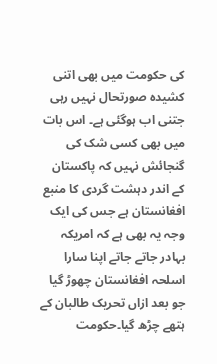کی حکومت میں بھی اتنی کشیدہ صورتحال نہیں رہی جتنی اب ہوگئی ہے۔ اس بات میں بھی کسی شک کی گنجائش نہیں کہ پاکستان کے اندر دہشت گردی کا منبع افغانستان ہے جس کی ایک وجہ یہ بھی ہے کہ امریکہ بہادر جاتے جاتے اپنا سارا اسلحہ افغانستان چھوڑ گیا جو بعد ازاں تحریک طالبان کے ہتھے چڑھ گیا۔حکومت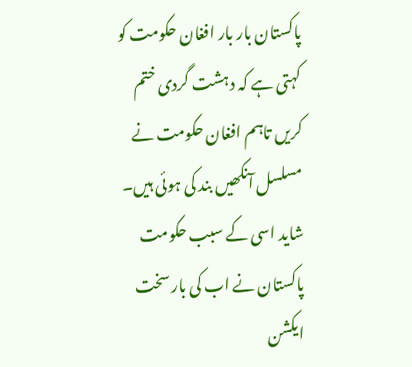پاکستان بار بار افغان حکومت کو کہتی ہے کہ دہشت گردی ختم کریں تاہم افغان حکومت نے مسلسل آنکھیں بند کی ہوئی ہیں۔ شاید اسی کے سبب حکومت پاکستان نے اب کی بار سخت ایکشن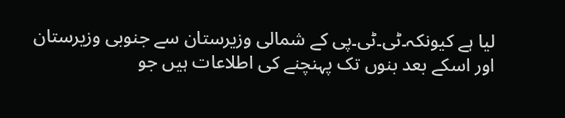لیا ہے کیونکہ۔ٹی۔ٹی۔پی کے شمالی وزیرستان سے جنوبی وزیرستان اور اسکے بعد بنوں تک پہنچنے کی اطلاعات ہیں جو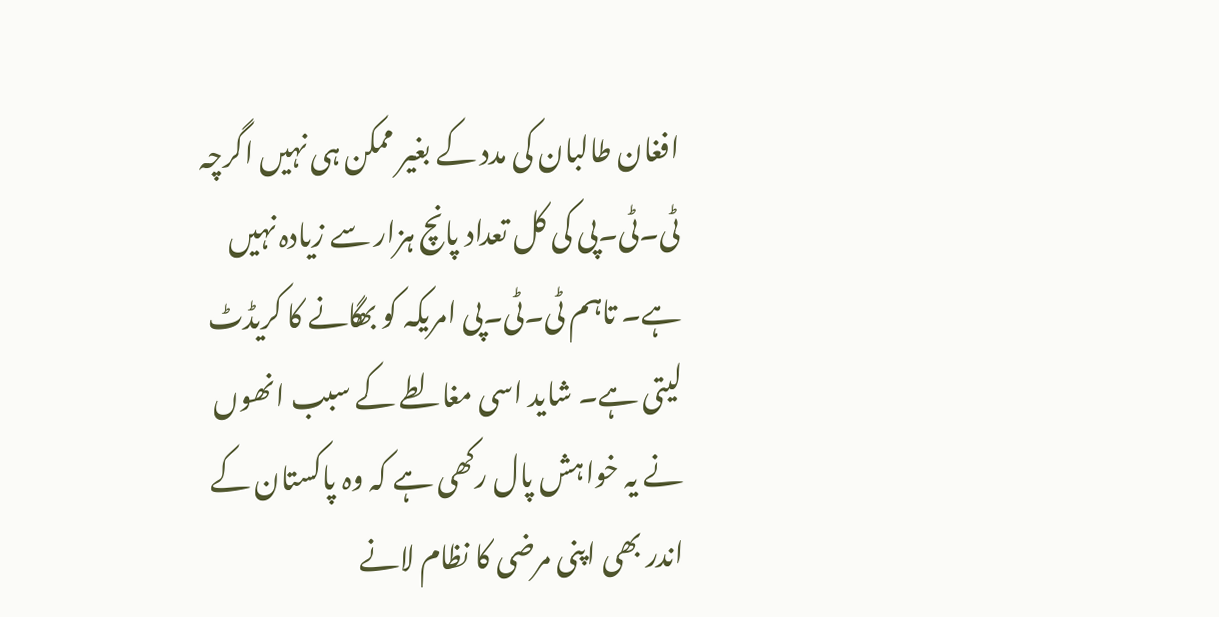افغان طالبان کی مدد کے بغیر ممکن ہی نہیں اگرچہ ٹی۔ٹی۔پی کی کل تعداد پانچ ہزار سے زیادہ نہیں ہے۔ تاہم ٹی۔ٹی۔پی امریکہ کو بھگانے کا کریڈٹ لیتی ہے۔ شاید اسی مغالطے کے سبب انھوں نے یہ خواہش پال رکھی ہے کہ وہ پاکستان کے اندر بھی اپنی مرضی کا نظام لانے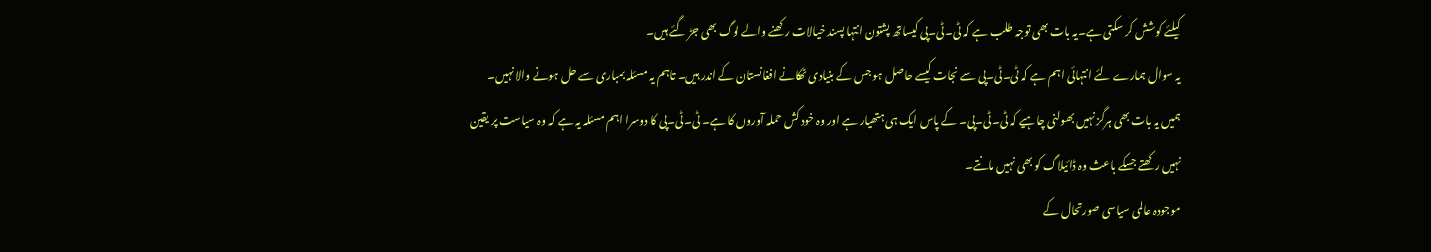کیلئے کوشش کر سکتی ہے۔یہ بات بھی توجہ طلب ہے کہ ٹی۔ٹی۔پی کیساتھ پشتون انتہا پسند خیالات رکھنے والے لوگ بھی جڑ گئے ہیں۔
یہ سوال ہمارے لئے انتہائی اہم ہے کہ ٹی۔ٹی۔پی سے نجات کیسے حاصل ہو جس کے بنیادی ٹھکانے افغانستان کے اندر ہیں۔ تاہم یہ مسئلہ بمباری سے حل ہونے والا نہیں۔ ہمیں یہ بات بھی ہرگز نہیں بھولنی چاہیے کہ ٹی۔ٹی۔پی۔ کے پاس ایک ہی ہتھیار ہے اور وہ خود کش حملہ آوروں کا ہے۔ ٹی۔ٹی۔پی کا دوسرا اہم مسئلہ یہ ہے کہ وہ سیاست پر یقین نہیں رکھتے جسکے باعث وہ ڈائیلاگ کو بھی نہیں مانتے۔
موجودہ عالمی سیاسی صورتحال کے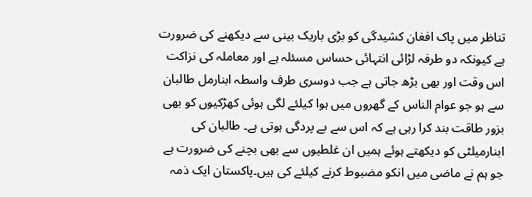تناظر میں پاک افغان کشیدگی کو بڑی باریک بینی سے دیکھنے کی ضرورت ہے کیونکہ دو طرفہ لڑائی انتہائی حساس مسئلہ ہے اور معاملہ کی نزاکت اس وقت اور بھی بڑھ جاتی ہے جب دوسری طرف واسطہ ابنارمل طالبان سے ہو جو عوام الناس کے گھروں میں ہوا کیلئے لگی ہوئی کھڑکیوں کو بھی بزور طاقت بند کرا رہی ہے کہ اس سے بے پردگی ہوتی ہے۔ طالبان کی ابنارمیلٹی کو دیکھتے ہوئے ہمیں ان غلطیوں سے بھی بچنے کی ضرورت ہے جو ہم نے ماضی میں انکو مضبوط کرنے کیلئے کی ہیں۔پاکستان ایک ذمہ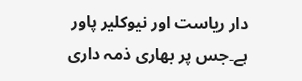دار ریاست اور نیوکلیر پاور ہے۔جس پر بھاری ذمہ داری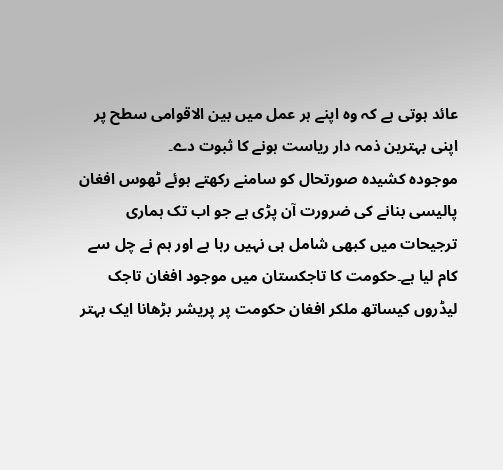عائد ہوتی ہے کہ وہ اپنے ہر عمل میں بین الاقوامی سطح پر اپنی بہترین ذمہ دار ریاست ہونے کا ثبوت دے۔
موجودہ کشیدہ صورتحال کو سامنے رکھتے ہوئے ٹھوس افغان پالیسی بنانے کی ضرورت آن پڑی ہے جو اب تک ہماری ترجیحات میں کبھی شامل ہی نہیں رہا ہے اور ہم نے چل سے کام لیا ہے۔حکومت کا تاجکستان میں موجود افغان تاجک لیڈروں کیساتھ ملکر افغان حکومت پر پریشر بڑھانا ایک بہتر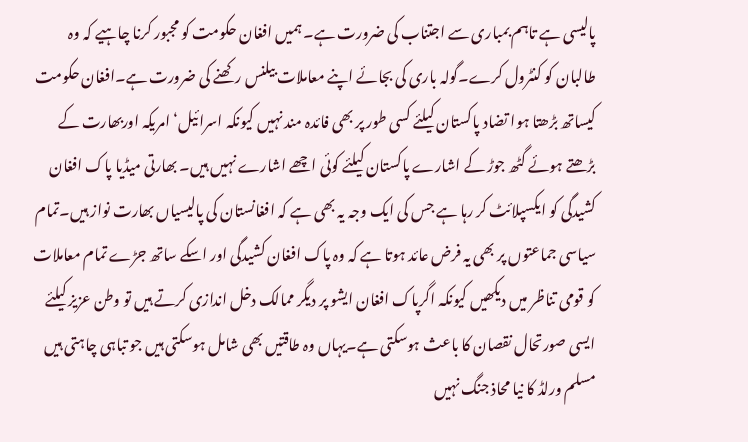پالیسی ہے تاہم بمباری سے اجتناب کی ضرورت ہے۔ ہمیں افغان حکومت کو مجبور کرنا چاہیے کہ وہ طالبان کو کنٹرول کرے۔گولہ باری کی بجائے اپنے معاملات بیلنس رکھنے کی ضرورت ہے۔افغان حکومت کیساتھ بڑھتا ہوا تضاد پاکستان کیلئے کسی طور پر بھی فائدہ مند نہیں کیونکہ اسرائیل‘ امریکہ اوربھارت کے بڑھتے ہوئے گٹھ جوڑ کے اشارے پاکستان کیلئے کوئی اچھے اشارے نہیں ہیں۔ بھارتی میڈیا پاک افغان کشیدگی کو ایکسپلائٹ کر رہا ہے جس کی ایک وجہ یہ بھی ہے کہ افغانستان کی پالیسیاں بھارت نواز ہیں۔تمام سیاسی جماعتوں پر بھی یہ فرض عائد ہوتا ہے کہ وہ پاک افغان کشیدگی اور اسکے ساتھ جڑے تمام معاملات کو قومی تناظر میں دیکھیں کیونکہ اگرپاک افغان ایشو پر دیگر ممالک دخل اندازی کرتے ہیں تو وطن عزیز کیلئے ایسی صورتحال نقصان کا باعث ہوسکتی ہے۔یہاں وہ طاقتیں بھی شامل ہوسکتی ہیں جو تباہی چاہتی ہیں مسلم ورلڈ کا نیا محاذ جنگ نہیں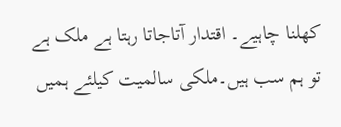کھلنا چاہیے۔ اقتدار آتاجاتا رہتا ہے ملک ہے تو ہم سب ہیں۔ملکی سالمیت کیلئے ہمیں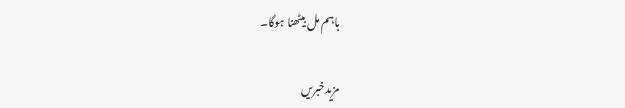باہم مل بیٹھنا ہوگا۔

مزیدخبریں